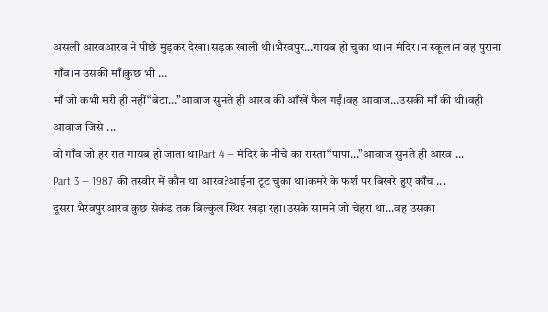असली आरवआरव ने पीछे मुड़कर देखा।सड़क खाली थी।भैरवपुर…गायब हो चुका था।न मंदिर।न स्कूल।न वह पुराना गाँव।न उसकी माँ।कुछ भी ...
माँ जो कभी मरी ही नहीं“बेटा…”आवाज सुनते ही आरव की आँखें फैल गईं।वह आवाज…उसकी माँ की थी।वही आवाज जिसे ...
वो गाँव जो हर रात गायब हो जाता थाPart 4 — मंदिर के नीचे का रास्ता“पापा…”आवाज सुनते ही आरव ...
Part 3 — 1987 की तस्वीर में कौन था आरव?आईना टूट चुका था।कमरे के फर्श पर बिखरे हुए काँच ...
दूसरा भैरवपुरआरव कुछ सेकंड तक बिल्कुल स्थिर खड़ा रहा।उसके सामने जो चेहरा था…वह उसका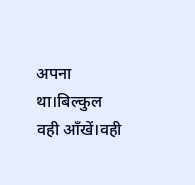अपना था।बिल्कुल वही आँखें।वही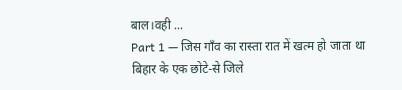बाल।वही ...
Part 1 — जिस गाँव का रास्ता रात में खत्म हो जाता था बिहार के एक छोटे-से जिले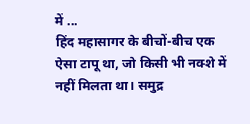में ...
हिंद महासागर के बीचों-बीच एक ऐसा टापू था, जो किसी भी नक्शे में नहीं मिलता था। समुद्र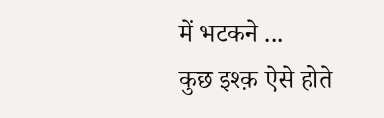में भटकने ...
कुछ इश्क़ ऐसे होते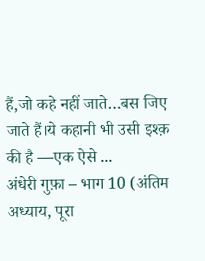हैं,जो कहे नहीं जाते…बस जिए जाते हैं।ये कहानी भी उसी इश्क़ की है —एक ऐसे ...
अंधेरी गुफ़ा – भाग 10 (अंतिम अध्याय, पूरा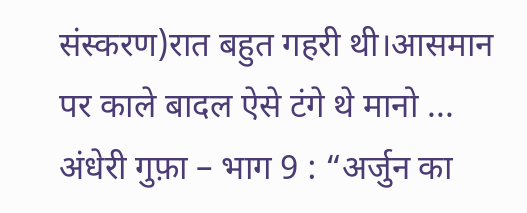संस्करण)रात बहुत गहरी थी।आसमान पर काले बादल ऐसे टंगे थे मानो ...
अंधेरी गुफ़ा – भाग 9 : “अर्जुन का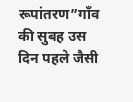रूपांतरण”गाँव की सुबह उस दिन पहले जैसी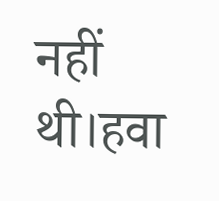नहीं थी।हवा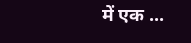में एक ...